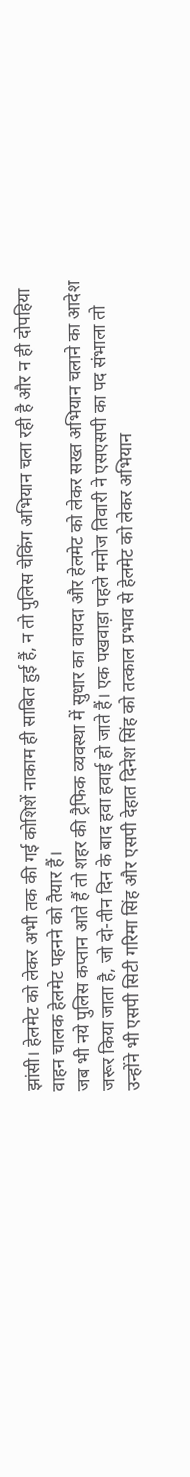झांसी। हेलमेट को लेकर अभी तक की गई कोशिशें नाकाम ही साबित हुई हैं, न तो पुलिस चेकिंग अभियान चला रही है और न ही दोपहिया वाहन चालक हेलमेट पहनने को तैयार हैं।
जब भी नये पुलिस कप्तान आते हैं तो शहर की ट्रैफिक व्यवस्था में सुधार का वायदा और हेलमेट को लेकर सख्त अभियान चलाने का आदेश जरूर किया जाता है, जो दो-तीन दिन के बाद हवा हवाई हो जाते हैं। एक पखवाड़ा पहले मनोज तिवारी ने एसएसपी का पद संभाला तो उन्होंने भी एसपी सिटी गरिमा सिंह और एसपी देहात दिनेश सिंह को तत्काल प्रभाव से हेलमेट को लेकर अभियान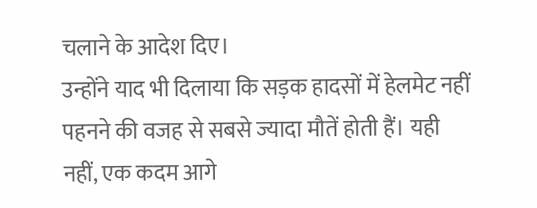चलाने के आदेश दिए।
उन्होंने याद भी दिलाया कि सड़क हादसों में हेलमेट नहीं पहनने की वजह से सबसे ज्यादा मौतें होती हैं। यही नहीं, एक कदम आगे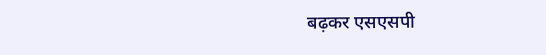बढ़कर एसएसपी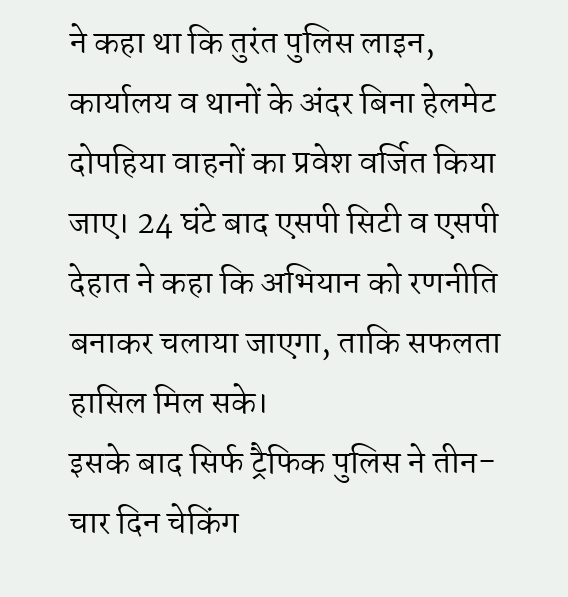ने कहा था कि तुरंत पुलिस लाइन, कार्यालय व थानों के अंदर बिना हेलमेट दोपहिया वाहनों का प्रवेश वर्जित किया जाए। 24 घंटे बाद एसपी सिटी व एसपी देहात ने कहा कि अभियान को रणनीति बनाकर चलाया जाएगा, ताकि सफलता हासिल मिल सके।
इसके बाद सिर्फ ट्रैफिक पुलिस ने तीन-चार दिन चेकिंग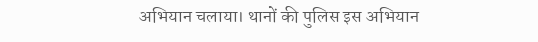अभियान चलाया। थानों की पुलिस इस अभियान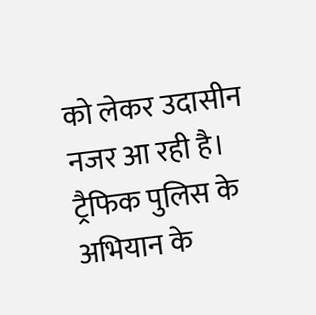को लेकर उदासीन नजर आ रही है। ट्रैफिक पुलिस के अभियान के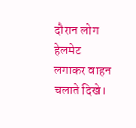दौरान लोग हेलमेट लगाकर वाहन चलाते दिखे।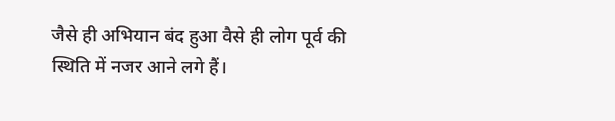जैसे ही अभियान बंद हुआ वैसे ही लोग पूर्व की स्थिति में नजर आने लगे हैं।